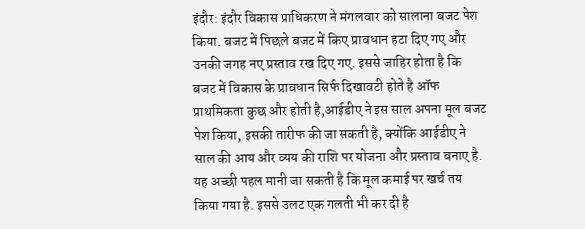इंदौर: इंदौर विकास प्राधिकरण ने मंगलवार को सालाना बजट पेश किया. बजट में पिछले बजट में किए प्रावधान हटा दिए गए और उनकी जगह नए प्रस्ताव रख दिए गए. इससे जाहिर होता है कि बजट में विकास के प्रावधान सिर्फ दिखावटी होते है ऑफ प्राथमिकता कुछ और होती है,आईडीए ने इस साल अपना मूल बजट पेश किया, इसकी तारीफ की जा सकती है, क्योंकि आईडीए ने साल की आय और व्यय की राशि पर योजना और प्रस्ताव बनाए है. यह अच्छी पहल मानी जा सकती है कि मूल कमाई पर खर्च तय किया गया है. इससे उलट एक गलती भी कर दी है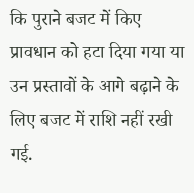कि पुराने बजट में किए प्रावधान को हटा दिया गया या उन प्रस्तावों के आगे बढ़ाने के लिए बजट में राशि नहीं रखी गई.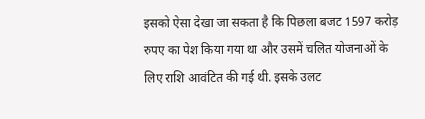इसको ऐसा देखा जा सकता है कि पिछला बजट 1597 करोड़ रुपए का पेश किया गया था और उसमें चलित योजनाओं के लिए राशि आवंटित की गई थी. इसके उलट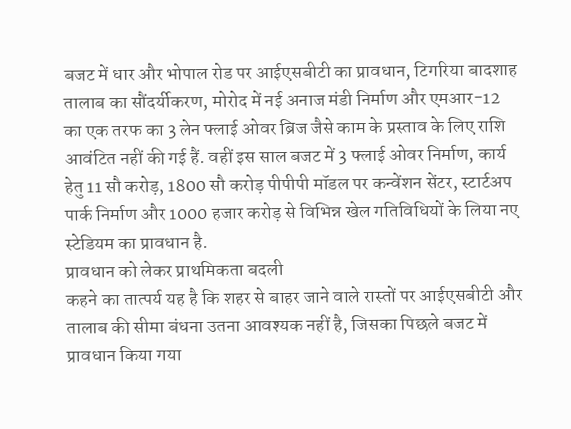बजट में धार और भोपाल रोड पर आईएसबीटी का प्रावधान, टिगरिया बादशाह तालाब का सौंदर्यीकरण, मोरोद में नई अनाज मंडी निर्माण और एमआर-12 का एक तरफ का 3 लेन फ्लाई ओवर ब्रिज जैसे काम के प्रस्ताव के लिए राशि आवंटित नहीं की गई हैं. वहीं इस साल बजट में 3 फ्लाई ओवर निर्माण, कार्य हेतु 11 सौ करोड़, 1800 सौ करोड़ पीपीपी मॉडल पर कन्वेंशन सेंटर, स्टार्टअप पार्क निर्माण और 1000 हजार करोड़ से विभिन्न खेल गतिविधियों के लिया नए स्टेडियम का प्रावधान है.
प्रावधान को लेकर प्राथमिकता बदली
कहने का तात्पर्य यह है कि शहर से बाहर जाने वाले रास्तों पर आईएसबीटी और तालाब की सीमा बंधना उतना आवश्यक नहीं है, जिसका पिछले बजट में प्रावधान किया गया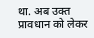था. अब उक्त प्रावधान को लेकर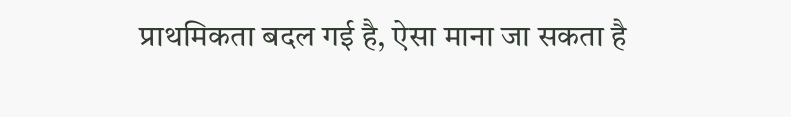प्राथमिकता बदल गई है, ऐसा माना जा सकता है